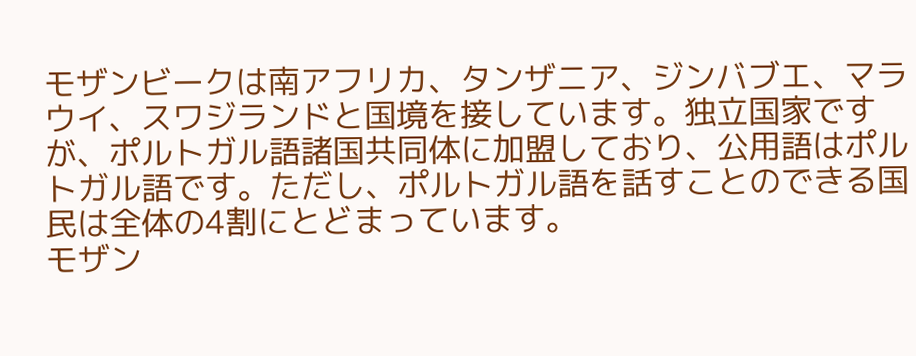モザンビークは南アフリカ、タンザニア、ジンバブエ、マラウイ、スワジランドと国境を接しています。独立国家ですが、ポルトガル語諸国共同体に加盟しており、公用語はポルトガル語です。ただし、ポルトガル語を話すことのできる国民は全体の4割にとどまっています。
モザン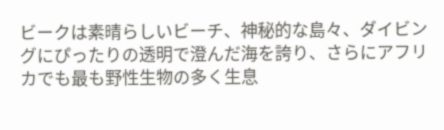ビークは素晴らしいビーチ、神秘的な島々、ダイビングにぴったりの透明で澄んだ海を誇り、さらにアフリカでも最も野性生物の多く生息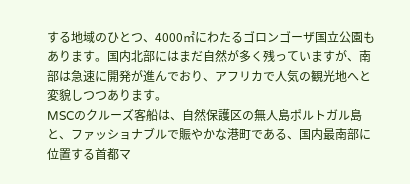する地域のひとつ、4000㎡にわたるゴロンゴーザ国立公園もあります。国内北部にはまだ自然が多く残っていますが、南部は急速に開発が進んでおり、アフリカで人気の観光地へと変貌しつつあります。
MSCのクルーズ客船は、自然保護区の無人島ポルトガル島と、ファッショナブルで賑やかな港町である、国内最南部に位置する首都マ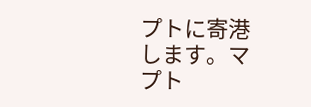プトに寄港します。マプト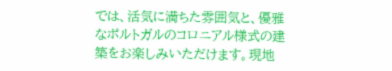では、活気に満ちた雰囲気と、優雅なポルトガルのコロニアル様式の建築をお楽しみいただけます。現地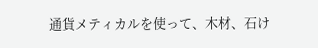通貨メティカルを使って、木材、石け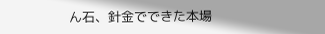ん石、針金でできた本場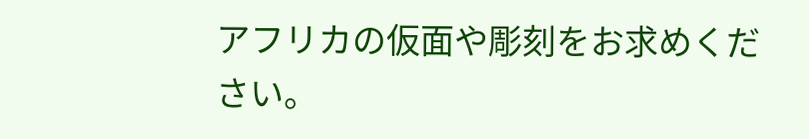アフリカの仮面や彫刻をお求めください。